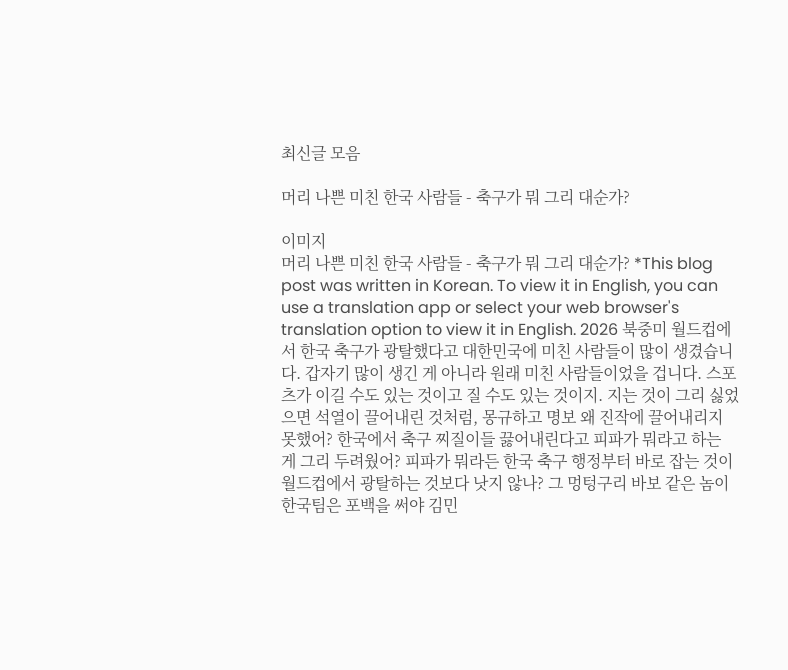최신글 모음

머리 나쁜 미친 한국 사람들 - 축구가 뭐 그리 대순가?

이미지
머리 나쁜 미친 한국 사람들 - 축구가 뭐 그리 대순가? *This blog post was written in Korean. To view it in English, you can use a translation app or select your web browser's translation option to view it in English. 2026 북중미 월드컵에서 한국 축구가 광탈했다고 대한민국에 미친 사람들이 많이 생겼습니다. 갑자기 많이 생긴 게 아니라 원래 미친 사람들이었을 겁니다. 스포츠가 이길 수도 있는 것이고 질 수도 있는 것이지. 지는 것이 그리 싫었으면 석열이 끌어내린 것처럼, 몽규하고 명보 왜 진작에 끌어내리지 못했어? 한국에서 축구 찌질이들 끓어내린다고 피파가 뭐라고 하는 게 그리 두려웠어? 피파가 뭐라든 한국 축구 행정부터 바로 잡는 것이 월드컵에서 광탈하는 것보다 낫지 않나? 그 멍텅구리 바보 같은 놈이 한국팀은 포백을 써야 김민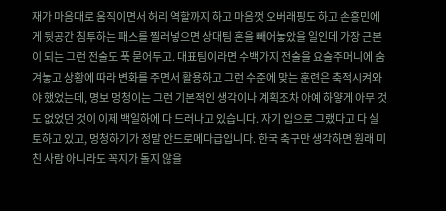재가 마음대로 움직이면서 허리 역할까지 하고 마음껏 오버래핑도 하고 손흥민에게 뒷공간 침투하는 패스를 찔러넣으면 상대팀 혼을 빼어놓았을 일인데 가장 근본이 되는 그런 전술도 푹 묻어두고. 대표팀이라면 수백가지 전술을 요술주머니에 숨겨놓고 상황에 따라 변화를 주면서 활용하고 그런 수준에 맞는 훈련은 축적시켜와야 했었는데, 명보 멍청이는 그런 기본적인 생각이나 계획조차 아예 하얗게 아무 것도 없었던 것이 이제 백일하에 다 드러나고 있습니다. 자기 입으로 그랬다고 다 실토하고 있고, 멍청하기가 정말 안드로메다급입니다. 한국 축구만 생각하면 원래 미친 사람 아니라도 꼭지가 돌지 않을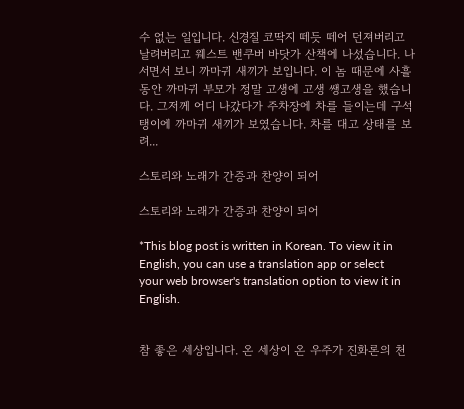수 없는 일입니다. 신경질 코딱지 떼듯 떼어 던져버리고 날려버리고 웨스트 밴쿠버 바닷가 산책에 나섰습니다. 나서면서 보니 까마귀 새끼가 보입니다. 이 놈 때문에 사흘 동안 까마귀 부모가 정말 고생에 고생 쌩고생을 했습니다. 그저께 어디 나갔다가 주차장에 차를 들이는데 구석탱이에 까마귀 새끼가 보였습니다. 차를 대고 상태를 보려...

스토리와 노래가 간증과 찬양이 되어

스토리와 노래가 간증과 찬양이 되어

*This blog post is written in Korean. To view it in English, you can use a translation app or select your web browser's translation option to view it in English.


참 좋은 세상입니다. 온 세상이 온 우주가 진화론의 천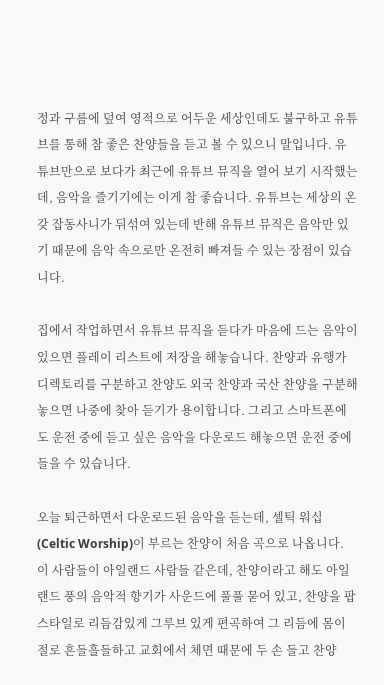정과 구름에 덮여 영적으로 어두운 세상인데도 불구하고 유튜브를 통해 참 좋은 찬양들을 듣고 볼 수 있으니 말입니다. 유튜브만으로 보다가 최근에 유튜브 뮤직을 열어 보기 시작했는데, 음악을 즐기기에는 이게 참 좋습니다. 유튜브는 세상의 온갖 잡동사니가 뒤섞여 있는데 반해 유튜브 뮤직은 음악만 있기 때문에 음악 속으로만 온전히 빠져들 수 있는 장점이 있습니다.

집에서 작업하면서 유튜브 뮤직을 듣다가 마음에 드는 음악이 있으면 플레이 리스트에 저장을 해놓습니다. 찬양과 유행가 디렉토리를 구분하고 찬양도 외국 찬양과 국산 찬양을 구분해놓으면 나중에 찾아 듣기가 용이합니다. 그리고 스마트폰에도 운전 중에 듣고 싶은 음악을 다운로드 해놓으면 운전 중에 들을 수 있습니다.

오늘 퇴근하면서 다운로드된 음악을 듣는데, 셀틱 워십(Celtic Worship)이 부르는 찬양이 처음 곡으로 나옵니다. 이 사람들이 아일랜드 사람들 같은데, 찬양이라고 해도 아일랜드 풍의 음악적 향기가 사운드에 풀풀 묻어 있고, 찬양을 팝 스타일로 리듬감있게 그루브 있게 편곡하여 그 리듬에 몸이 절로 흔들흘들하고 교회에서 체면 때문에 두 손 들고 찬양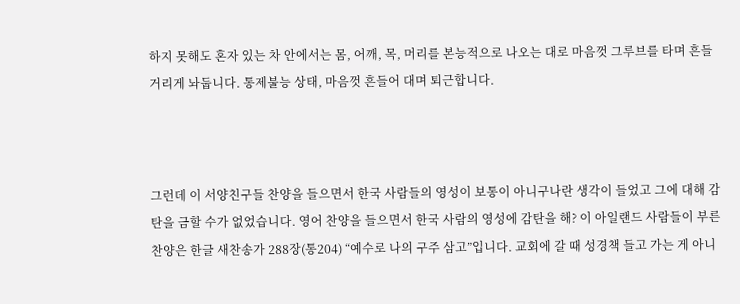하지 못해도 혼자 있는 차 안에서는 몸, 어깨, 목, 머리를 본능적으로 나오는 대로 마음껏 그루브를 타며 흔들거리게 놔둡니다. 통제불능 상태, 마음껏 흔들어 대며 퇴근합니다.



그런데 이 서양친구들 찬양을 들으면서 한국 사람들의 영성이 보통이 아니구나란 생각이 들었고 그에 대해 감탄을 금할 수가 없었습니다. 영어 찬양을 들으면서 한국 사람의 영성에 감탄을 해? 이 아일랜드 사람들이 부른 찬양은 한글 새찬송가 288장(통204) “예수로 나의 구주 삼고”입니다. 교회에 갈 때 성경책 들고 가는 게 아니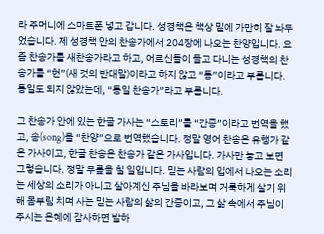라 주머니에 스마트폰 넣고 갑니다. 성경책은 책상 밑에 가만히 잘 놔두었습니다. 제 성경책 안의 찬송가에서 204장에 나오는 찬양입니다. 요즘 찬송가를 새찬송가라고 하고, 어르신들이 들고 다니는 성경책의 찬송가를 “헌”(새 것의 반대말)이라고 하지 않고 “통”이라고 부릅니다. 통일도 되지 않았는데, “통일 찬송가”라고 부릅니다.

그 찬송가 안에 있는 한글 가사는 “스토리”를 “간증”이라고 번역을 했고, 송(song)을 “찬양”으로 번역했습니다. 정말 영어 찬송은 유행가 같은 가사이고, 한글 찬송은 찬송가 같은 가사입니다. 가사만 놓고 보면 그렇습니다. 정말 무릎을 칠 일입니다. 믿는 사람의 입에서 나오는 소리는 세상의 소리가 아니고 살아계신 주님을 바라보며 거룩하게 살기 위해 몸부림 치며 사는 믿는 사람의 삶의 간증이고, 그 삶 속에서 주님이 주시는 은혜에 감사하면 발하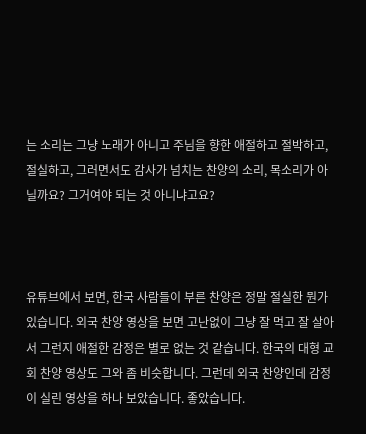는 소리는 그냥 노래가 아니고 주님을 향한 애절하고 절박하고, 절실하고, 그러면서도 감사가 넘치는 찬양의 소리, 목소리가 아닐까요? 그거여야 되는 것 아니냐고요?



유튜브에서 보면, 한국 사람들이 부른 찬양은 정말 절실한 뭔가 있습니다. 외국 찬양 영상을 보면 고난없이 그냥 잘 먹고 잘 살아서 그런지 애절한 감정은 별로 없는 것 같습니다. 한국의 대형 교회 찬양 영상도 그와 좀 비슷합니다. 그런데 외국 찬양인데 감정이 실린 영상을 하나 보았습니다. 좋았습니다.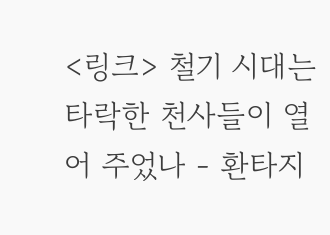<링크> 철기 시대는 타락한 천사들이 열어 주었나 - 환타지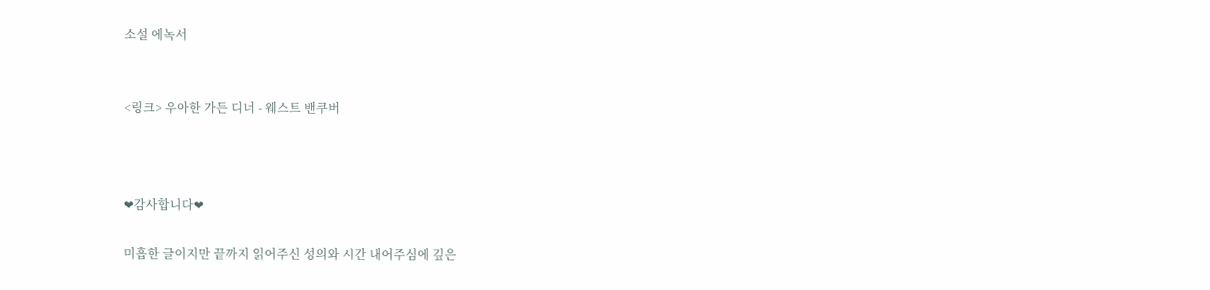소설 에녹서


<링크> 우아한 가든 디너 - 웨스트 밴쿠버



❤감사합니다❤

미흡한 글이지만 끝까지 읽어주신 성의와 시간 내어주심에 깊은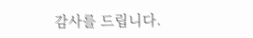감사를 드립니다.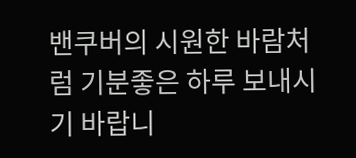밴쿠버의 시원한 바람처럼 기분좋은 하루 보내시기 바랍니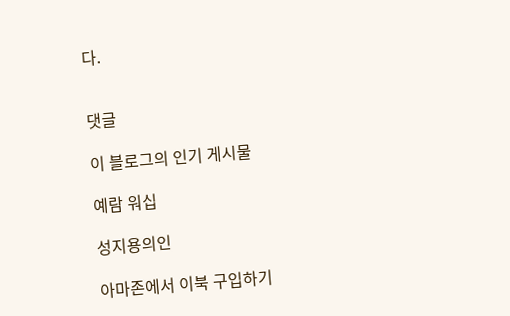다.


댓글

이 블로그의 인기 게시물

예람 워십

성지용의인

아마존에서 이북 구입하기